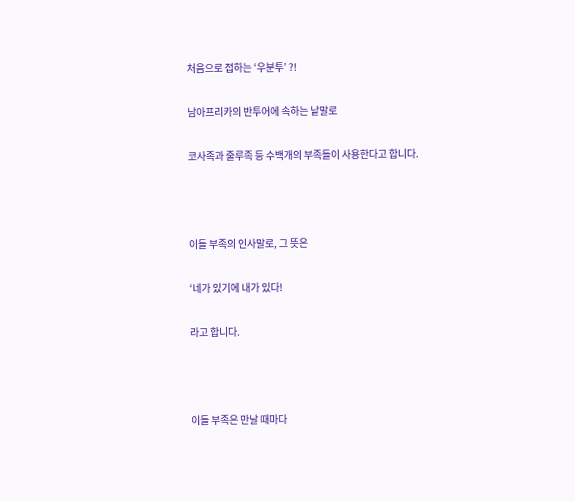처음으로 접하는 ‘우분투’ ?!

남아프리카의 반투어에 속하는 낱말로

코사족과 줄루족 등 수백개의 부족들이 사용한다고 합니다.



이들 부족의 인사말로, 그 뜻은

‘네가 있기에 내가 있다!

라고 합니다.



이들 부족은 만날 때마다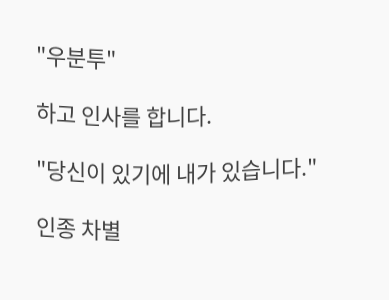"우분투"

하고 인사를 합니다.

"당신이 있기에 내가 있습니다."

인종 차별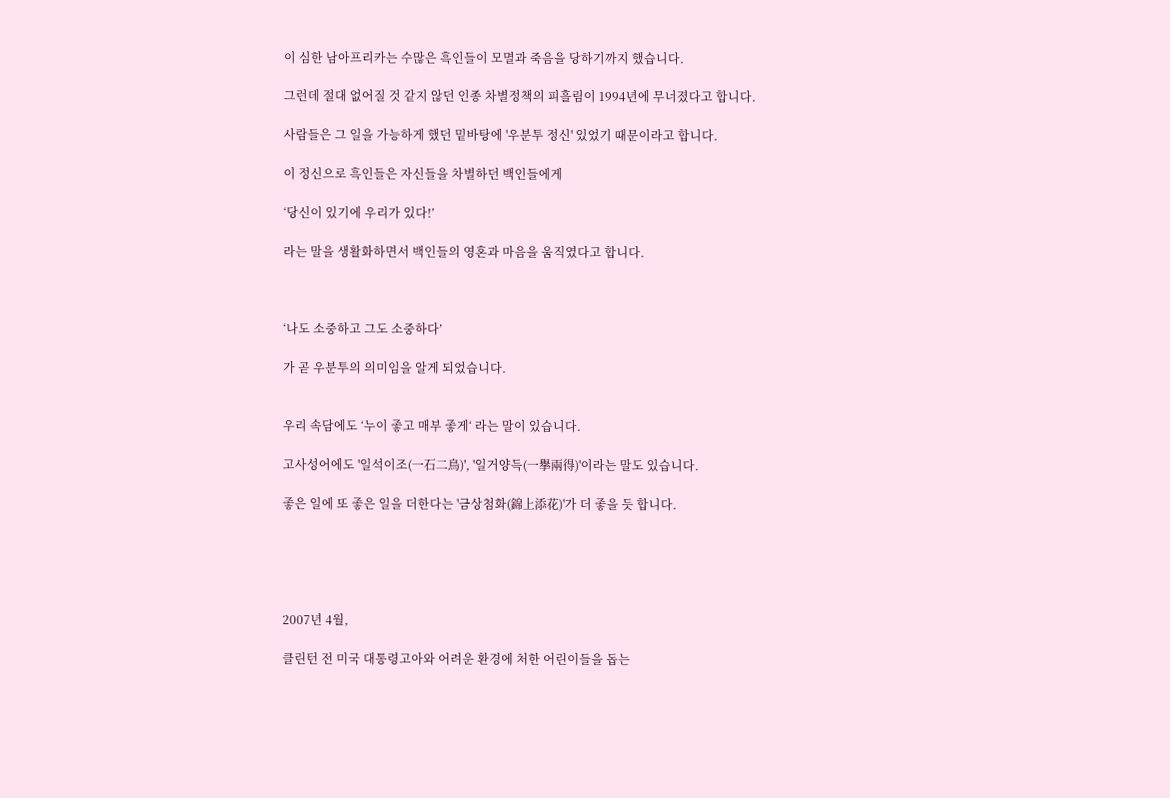이 심한 남아프리카는 수많은 흑인들이 모멸과 죽음을 당하기까지 했습니다.

그런데 절대 없어질 것 같지 않던 인종 차별정책의 피흘림이 1994년에 무너졌다고 합니다.

사람들은 그 일을 가능하게 했던 밑바탕에 '우분투 정신' 있었기 때문이라고 합니다.

이 정신으로 흑인들은 자신들을 차별하던 백인들에게

‘당신이 있기에 우리가 있다!’

라는 말을 생활화하면서 백인들의 영혼과 마음을 움직였다고 합니다.



‘나도 소중하고 그도 소중하다’

가 곧 우분투의 의미임을 알게 되었습니다.


우리 속담에도 ‘누이 좋고 매부 좋게‘ 라는 말이 있습니다.

고사성어에도 '일석이조(一石二鳥)', '일거양득(一擧兩得)'이라는 말도 있습니다.

좋은 일에 또 좋은 일을 더한다는 '금상첨화(錦上添花)'가 더 좋을 듯 합니다.





2007년 4월,

클린턴 전 미국 대통령고아와 어려운 환경에 처한 어린이들을 돕는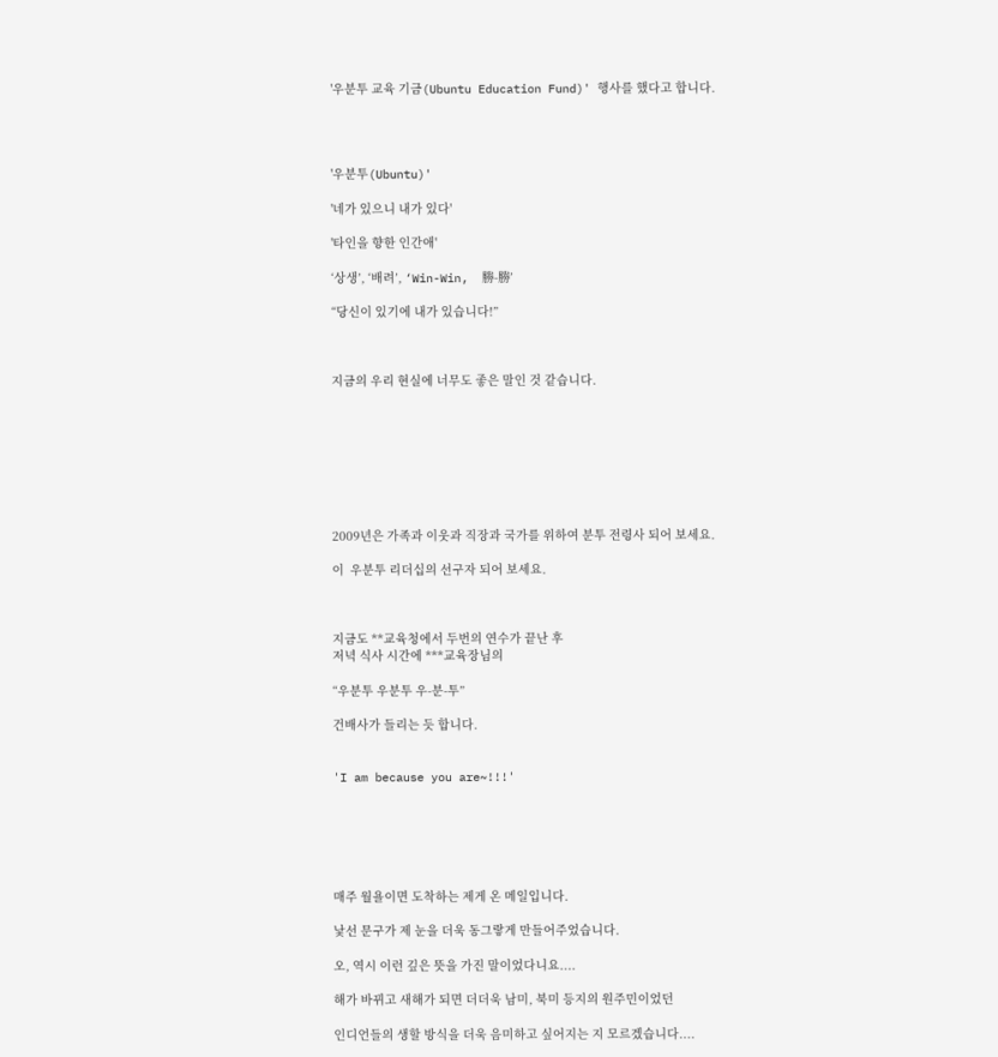'우분투 교육 기금(Ubuntu Education Fund)' 행사를 했다고 합니다.




'우분투(Ubuntu)'

'네가 있으니 내가 있다'

'타인을 향한 인간애'

‘상생’, ‘배려’, ‘Win-Win,  勝-勝’

“당신이 있기에 내가 있습니다!”



지금의 우리 현실에 너무도 좋은 말인 것 같습니다.








2009년은 가족과 이웃과 직장과 국가를 위하여 분투 전령사 되어 보세요.

이  우분투 리더십의 선구자 되어 보세요.



지금도 **교육청에서 두번의 연수가 끝난 후
저녁 식사 시간에 ***교육장님의

“우분투 우분투 우-분-투”

건배사가 들리는 듯 합니다.


'I am because you are~!!!'






매주 월욜이면 도착하는 제게 온 메일입니다.

낯선 문구가 제 눈을 더욱 동그랗게 만들어주었습니다.

오, 역시 이런 깊은 뜻을 가진 말이었다니요....

해가 바뀌고 새해가 되면 더더욱 남미, 북미 등지의 원주민이었던

인디언들의 생할 방식을 더욱 음미하고 싶어지는 지 모르겠습니다....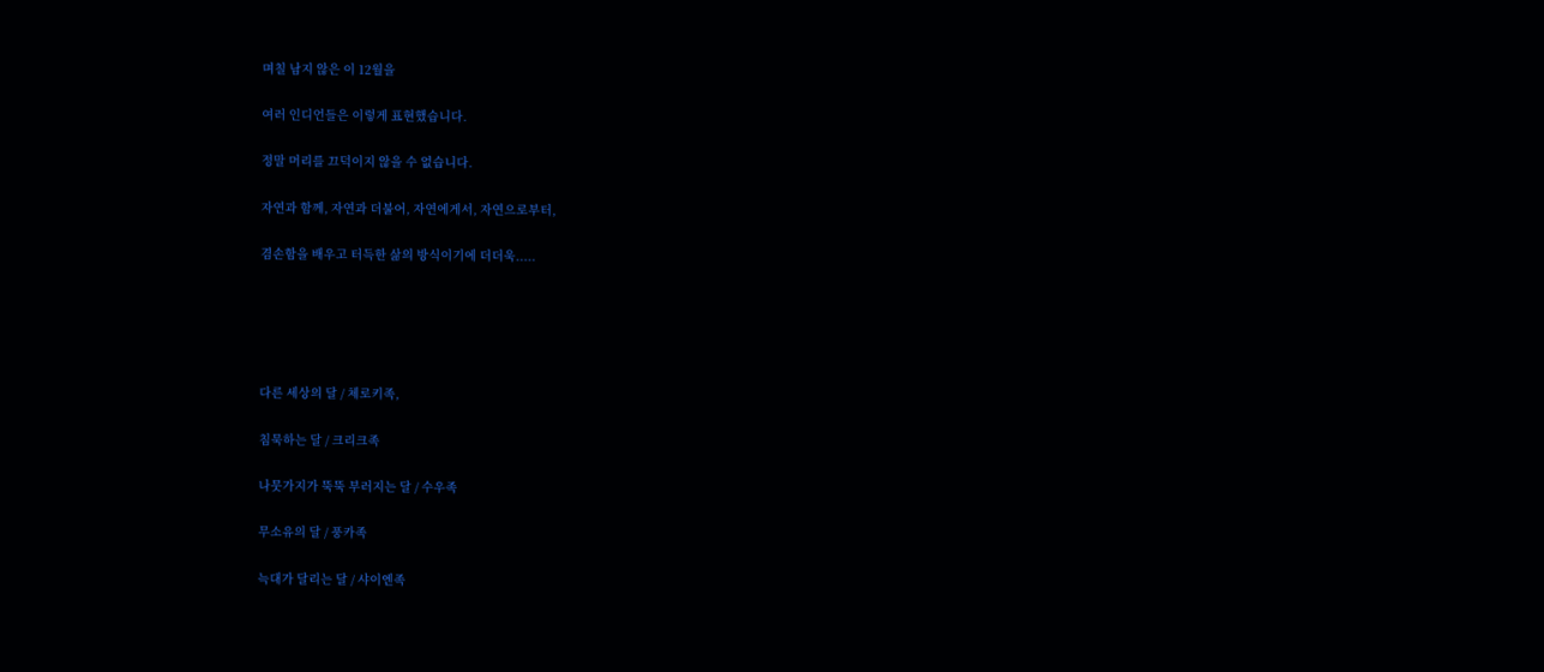며칠 남지 않은 이 12월을

여러 인디언들은 이렇게 표현했습니다.

정말 머리를 끄덕이지 않을 수 없습니다.

자연과 함께, 자연과 더불어, 자연에게서, 자연으로부터,

겸손함을 배우고 터득한 삶의 방식이기에 더더욱.....





다른 세상의 달 / 체로키족,

침묵하는 달 / 크리크족

나뭇가지가 뚝뚝 부러지는 달 / 수우족

무소유의 달 / 풍카족

늑대가 달리는 달 / 샤이엔족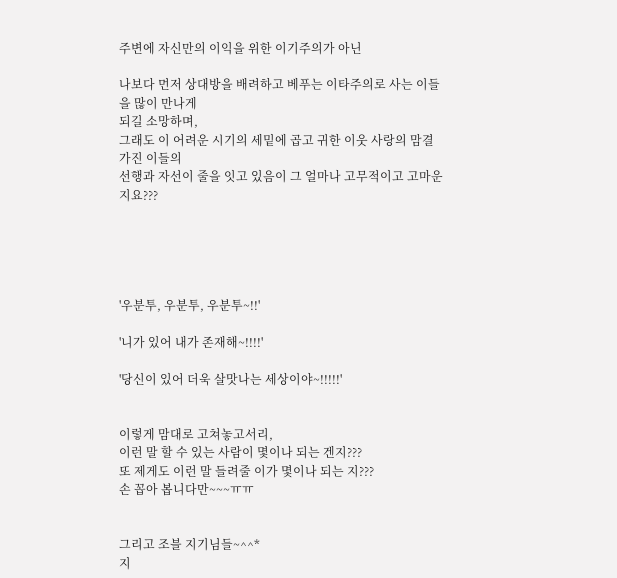주변에 자신만의 이익을 위한 이기주의가 아닌

나보다 먼저 상대방을 배려하고 베푸는 이타주의로 사는 이들을 많이 만나게
되길 소망하며,
그래도 이 어려운 시기의 세밑에 곱고 귀한 이웃 사랑의 맘결 가진 이들의
선행과 자선이 줄을 잇고 있음이 그 얼마나 고무적이고 고마운지요???





'우분투, 우분투, 우분투~!!'

'니가 있어 내가 존재해~!!!!'

'당신이 있어 더욱 살맛나는 세상이야~!!!!!'


이렇게 맘대로 고쳐놓고서리,
이런 말 할 수 있는 사람이 몇이나 되는 겐지???
또 제게도 이런 말 들려줄 이가 몇이나 되는 지???
손 꼽아 봅니다만~~~ㅠㅠ


그리고 조블 지기님들~^^*
지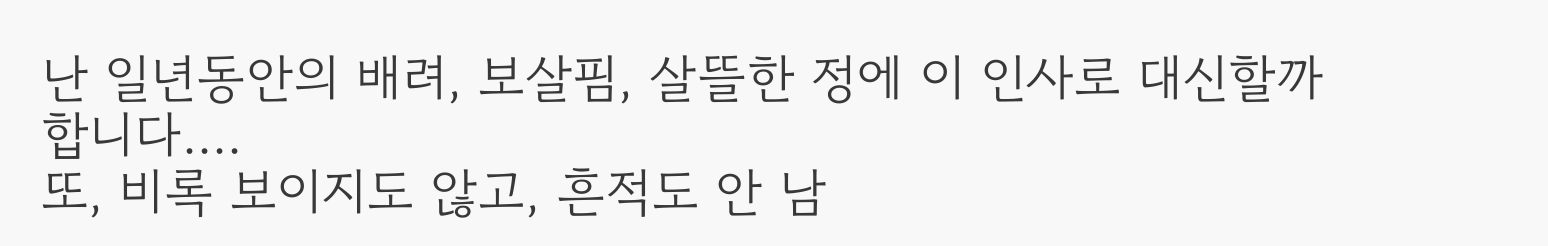난 일년동안의 배려, 보살핌, 살뜰한 정에 이 인사로 대신할까 합니다....
또, 비록 보이지도 않고, 흔적도 안 남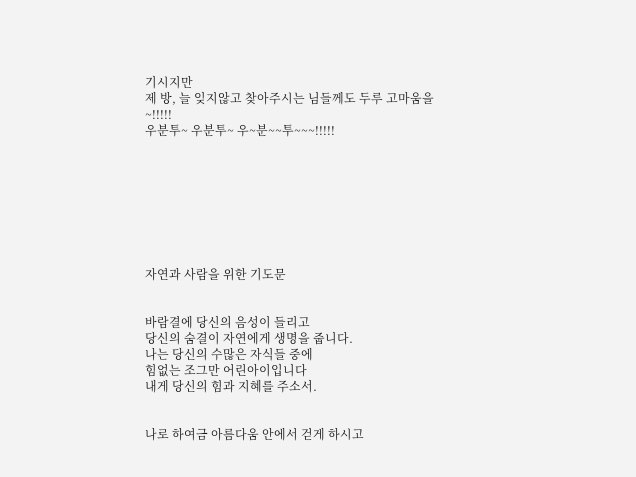기시지만
제 방, 늘 잊지않고 찾아주시는 님들께도 두루 고마움을~!!!!!
우분투~ 우분투~ 우~분~~투~~~!!!!!








자연과 사람을 위한 기도문


바람결에 당신의 음성이 들리고
당신의 숨결이 자연에게 생명을 줍니다.
나는 당신의 수많은 자식들 중에
힘없는 조그만 어린아이입니다
내게 당신의 힘과 지혜를 주소서.


나로 하여금 아름다움 안에서 걷게 하시고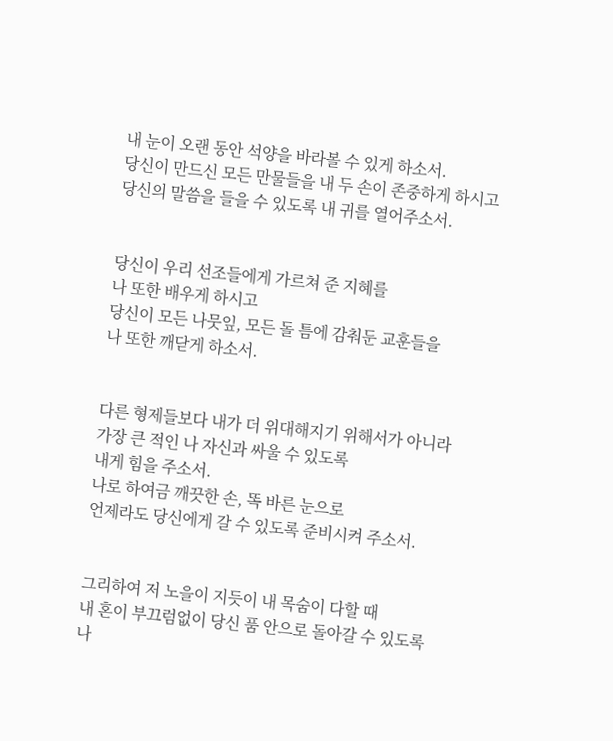내 눈이 오랜 동안 석양을 바라볼 수 있게 하소서.
당신이 만드신 모든 만물들을 내 두 손이 존중하게 하시고
당신의 말씀을 들을 수 있도록 내 귀를 열어주소서.


당신이 우리 선조들에게 가르쳐 준 지혜를
나 또한 배우게 하시고
당신이 모든 나뭇잎, 모든 돌 틈에 감춰둔 교훈들을
나 또한 깨닫게 하소서.


다른 형제들보다 내가 더 위대해지기 위해서가 아니라
가장 큰 적인 나 자신과 싸울 수 있도록
내게 힘을 주소서.
나로 하여금 깨끗한 손, 똑 바른 눈으로
언제라도 당신에게 갈 수 있도록 준비시켜 주소서.


그리하여 저 노을이 지듯이 내 목숨이 다할 때
내 혼이 부끄럼없이 당신 품 안으로 돌아갈 수 있도록
나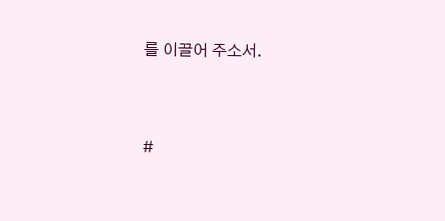를 이끌어 주소서.




#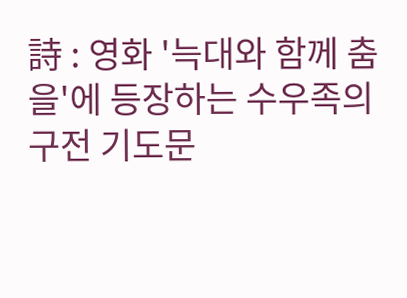詩 : 영화 '늑대와 함께 춤을'에 등장하는 수우족의 구전 기도문